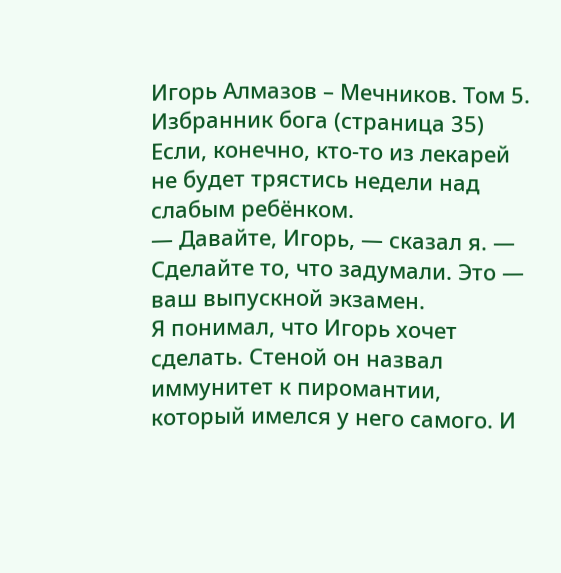Игорь Алмазов – Мечников. Том 5. Избранник бога (страница 35)
Если, конечно, кто-то из лекарей не будет трястись недели над слабым ребёнком.
— Давайте, Игорь, — сказал я. — Сделайте то, что задумали. Это — ваш выпускной экзамен.
Я понимал, что Игорь хочет сделать. Стеной он назвал иммунитет к пиромантии, который имелся у него самого. И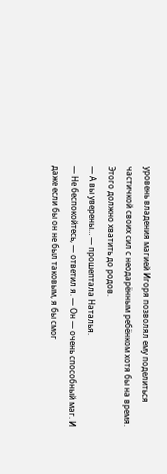уровень владения магией Игоря позволял ему поделиться частичкой своих сил с неодарённым ребёнком хотя бы на время. Этого должно хватить до родов.
— А вы уверены… — прошептала Наталья.
— Не беспокойтесь, — ответил я. — Он — очень способный маг. И даже если бы он не был таковым, я бы смог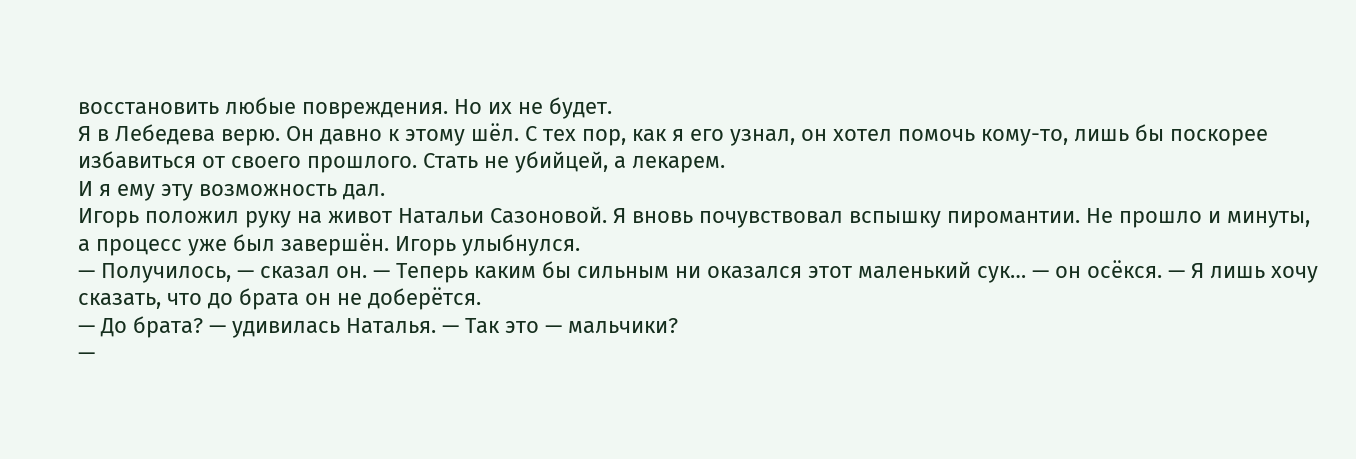восстановить любые повреждения. Но их не будет.
Я в Лебедева верю. Он давно к этому шёл. С тех пор, как я его узнал, он хотел помочь кому-то, лишь бы поскорее избавиться от своего прошлого. Стать не убийцей, а лекарем.
И я ему эту возможность дал.
Игорь положил руку на живот Натальи Сазоновой. Я вновь почувствовал вспышку пиромантии. Не прошло и минуты, а процесс уже был завершён. Игорь улыбнулся.
— Получилось, — сказал он. — Теперь каким бы сильным ни оказался этот маленький сук… — он осёкся. — Я лишь хочу сказать, что до брата он не доберётся.
— До брата? — удивилась Наталья. — Так это — мальчики?
—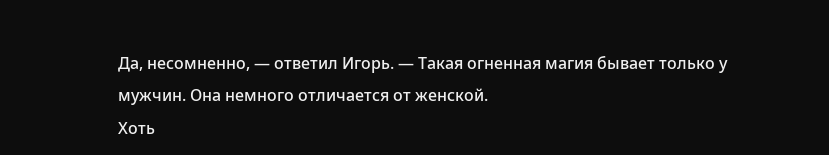Да, несомненно, — ответил Игорь. — Такая огненная магия бывает только у мужчин. Она немного отличается от женской.
Хоть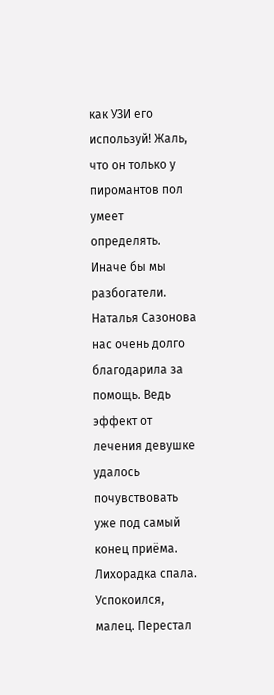как УЗИ его используй! Жаль, что он только у пиромантов пол умеет определять. Иначе бы мы разбогатели.
Наталья Сазонова нас очень долго благодарила за помощь. Ведь эффект от лечения девушке удалось почувствовать уже под самый конец приёма.
Лихорадка спала. Успокоился, малец. Перестал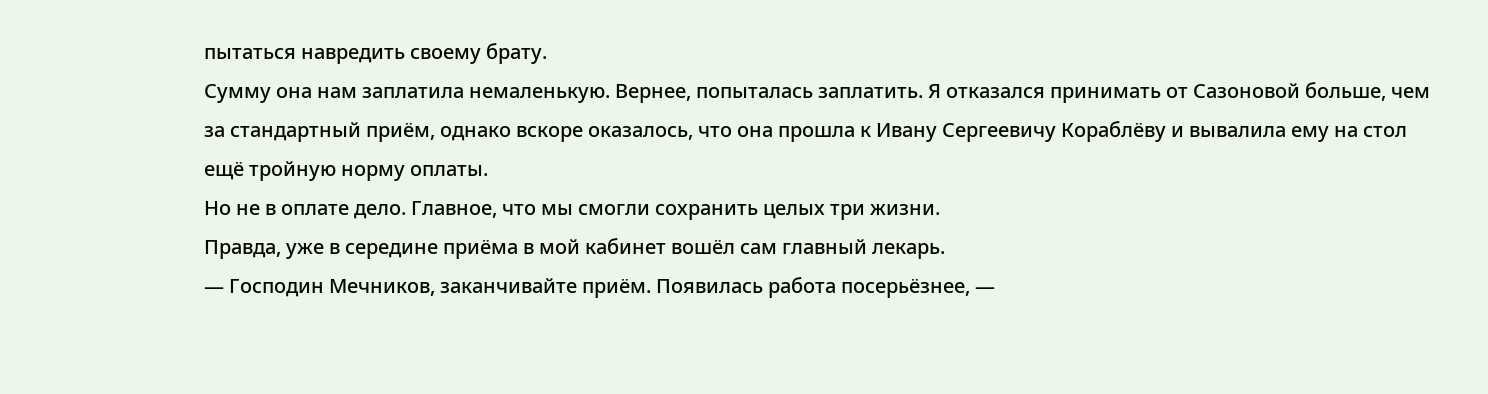пытаться навредить своему брату.
Сумму она нам заплатила немаленькую. Вернее, попыталась заплатить. Я отказался принимать от Сазоновой больше, чем за стандартный приём, однако вскоре оказалось, что она прошла к Ивану Сергеевичу Кораблёву и вывалила ему на стол ещё тройную норму оплаты.
Но не в оплате дело. Главное, что мы смогли сохранить целых три жизни.
Правда, уже в середине приёма в мой кабинет вошёл сам главный лекарь.
— Господин Мечников, заканчивайте приём. Появилась работа посерьёзнее, —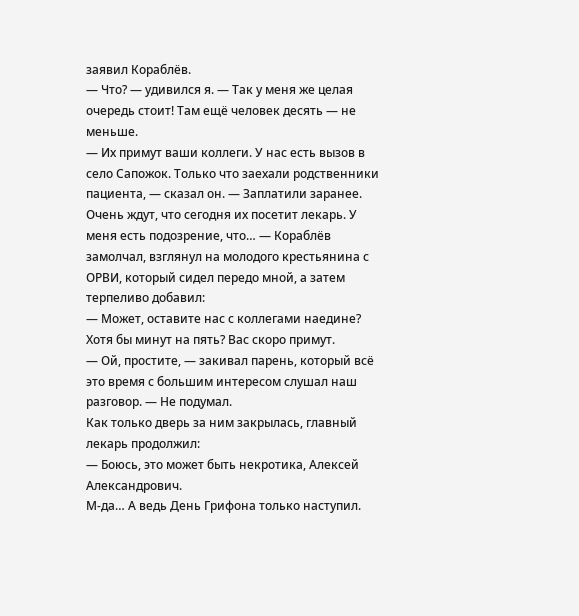заявил Кораблёв.
— Что? — удивился я. — Так у меня же целая очередь стоит! Там ещё человек десять — не меньше.
— Их примут ваши коллеги. У нас есть вызов в село Сапожок. Только что заехали родственники пациента, — сказал он. — Заплатили заранее. Очень ждут, что сегодня их посетит лекарь. У меня есть подозрение, что… — Кораблёв замолчал, взглянул на молодого крестьянина с ОРВИ, который сидел передо мной, а затем терпеливо добавил:
— Может, оставите нас с коллегами наедине? Хотя бы минут на пять? Вас скоро примут.
— Ой, простите, — закивал парень, который всё это время с большим интересом слушал наш разговор. — Не подумал.
Как только дверь за ним закрылась, главный лекарь продолжил:
— Боюсь, это может быть некротика, Алексей Александрович.
М-да… А ведь День Грифона только наступил.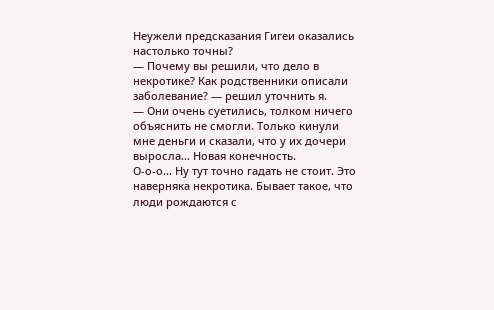Неужели предсказания Гигеи оказались настолько точны?
— Почему вы решили, что дело в некротике? Как родственники описали заболевание? — решил уточнить я.
— Они очень суетились, толком ничего объяснить не смогли. Только кинули мне деньги и сказали, что у их дочери выросла… Новая конечность.
О-о-о… Ну тут точно гадать не стоит. Это наверняка некротика. Бывает такое, что люди рождаются с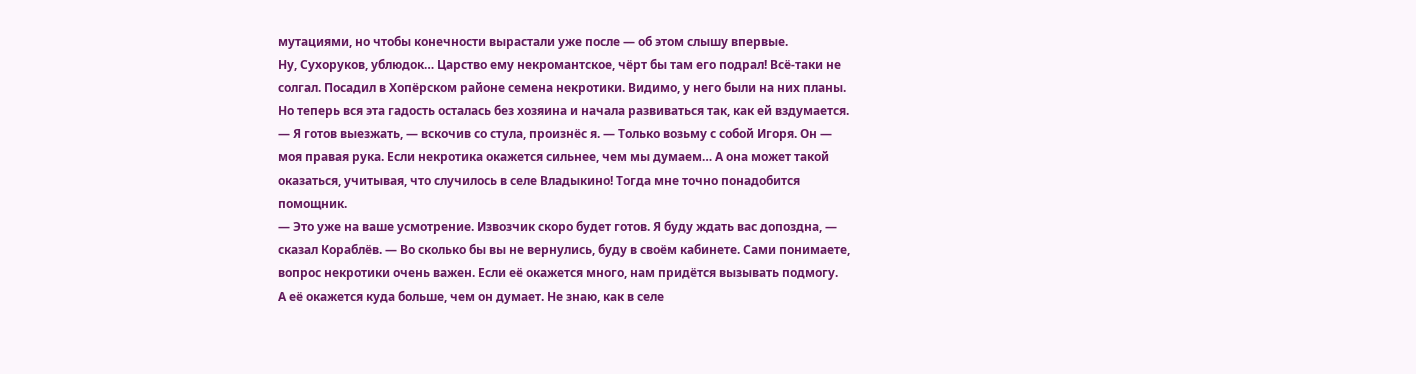мутациями, но чтобы конечности вырастали уже после — об этом слышу впервые.
Ну, Сухоруков, ублюдок… Царство ему некромантское, чёрт бы там его подрал! Всё-таки не солгал. Посадил в Хопёрском районе семена некротики. Видимо, у него были на них планы. Но теперь вся эта гадость осталась без хозяина и начала развиваться так, как ей вздумается.
— Я готов выезжать, — вскочив со стула, произнёс я. — Только возьму с собой Игоря. Он — моя правая рука. Если некротика окажется сильнее, чем мы думаем… А она может такой оказаться, учитывая, что случилось в селе Владыкино! Тогда мне точно понадобится помощник.
— Это уже на ваше усмотрение. Извозчик скоро будет готов. Я буду ждать вас допоздна, — сказал Кораблёв. — Во сколько бы вы не вернулись, буду в своём кабинете. Сами понимаете, вопрос некротики очень важен. Если её окажется много, нам придётся вызывать подмогу.
А её окажется куда больше, чем он думает. Не знаю, как в селе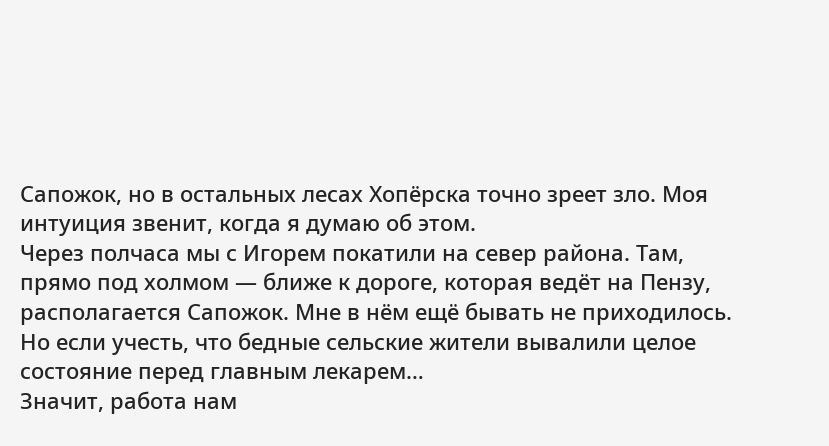Сапожок, но в остальных лесах Хопёрска точно зреет зло. Моя интуиция звенит, когда я думаю об этом.
Через полчаса мы с Игорем покатили на север района. Там, прямо под холмом — ближе к дороге, которая ведёт на Пензу, располагается Сапожок. Мне в нём ещё бывать не приходилось. Но если учесть, что бедные сельские жители вывалили целое состояние перед главным лекарем…
Значит, работа нам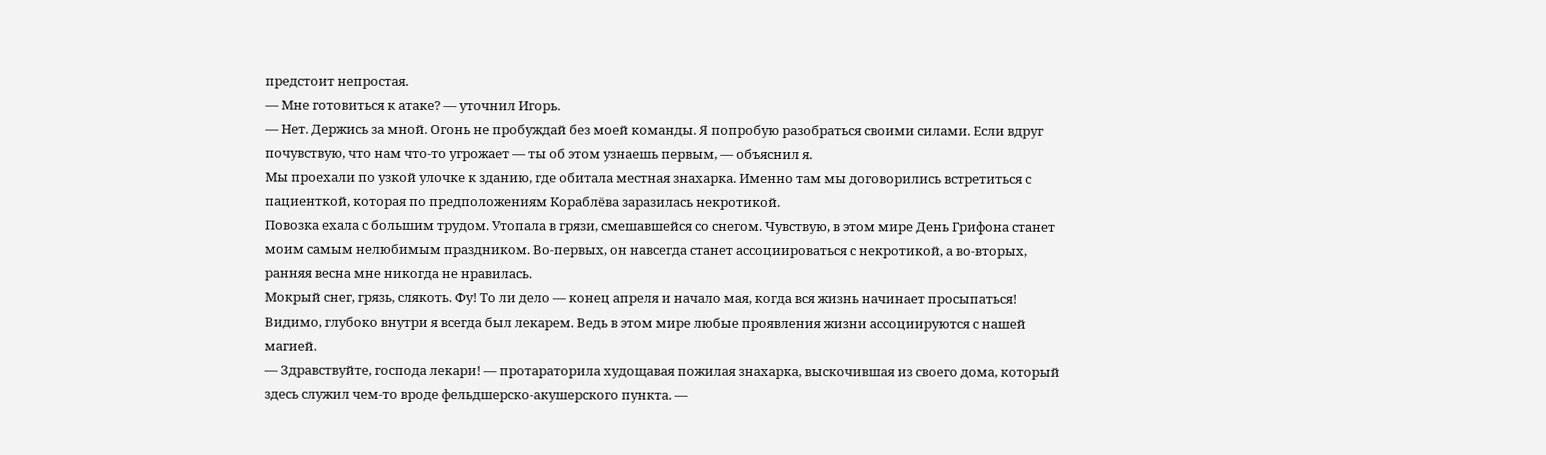предстоит непростая.
— Мне готовиться к атаке? — уточнил Игорь.
— Нет. Держись за мной. Огонь не пробуждай без моей команды. Я попробую разобраться своими силами. Если вдруг почувствую, что нам что-то угрожает — ты об этом узнаешь первым, — объяснил я.
Мы проехали по узкой улочке к зданию, где обитала местная знахарка. Именно там мы договорились встретиться с пациенткой, которая по предположениям Кораблёва заразилась некротикой.
Повозка ехала с большим трудом. Утопала в грязи, смешавшейся со снегом. Чувствую, в этом мире День Грифона станет моим самым нелюбимым праздником. Во-первых, он навсегда станет ассоциироваться с некротикой, а во-вторых, ранняя весна мне никогда не нравилась.
Мокрый снег, грязь, слякоть. Фу! То ли дело — конец апреля и начало мая, когда вся жизнь начинает просыпаться! Видимо, глубоко внутри я всегда был лекарем. Ведь в этом мире любые проявления жизни ассоциируются с нашей магией.
— Здравствуйте, господа лекари! — протараторила худощавая пожилая знахарка, выскочившая из своего дома, который здесь служил чем-то вроде фельдшерско-акушерского пункта. —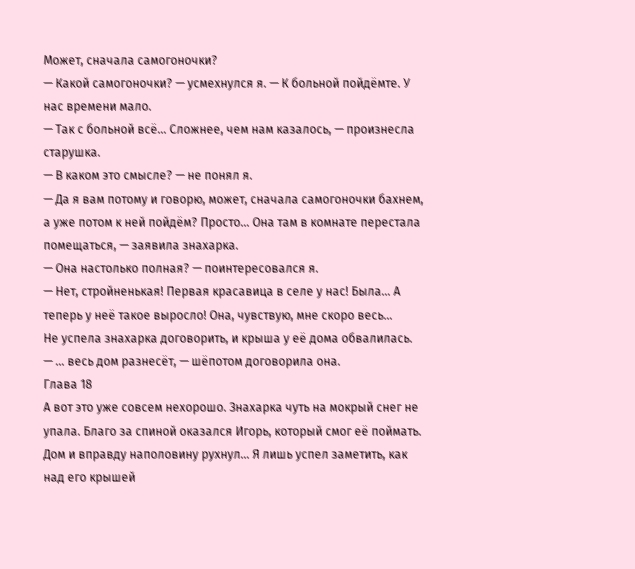Может, сначала самогоночки?
— Какой самогоночки? — усмехнулся я. — К больной пойдёмте. У нас времени мало.
— Так с больной всё… Сложнее, чем нам казалось, — произнесла старушка.
— В каком это смысле? — не понял я.
— Да я вам потому и говорю, может, сначала самогоночки бахнем, а уже потом к ней пойдём? Просто… Она там в комнате перестала помещаться, — заявила знахарка.
— Она настолько полная? — поинтересовался я.
— Нет, стройненькая! Первая красавица в селе у нас! Была… А теперь у неё такое выросло! Она, чувствую, мне скоро весь…
Не успела знахарка договорить, и крыша у её дома обвалилась.
— … весь дом разнесёт, — шёпотом договорила она.
Глава 18
А вот это уже совсем нехорошо. Знахарка чуть на мокрый снег не упала. Благо за спиной оказался Игорь, который смог её поймать. Дом и вправду наполовину рухнул… Я лишь успел заметить, как над его крышей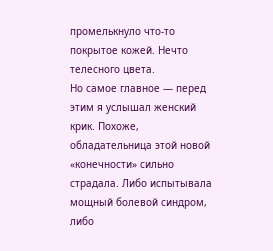промелькнуло что-то покрытое кожей. Нечто телесного цвета.
Но самое главное — перед этим я услышал женский крик. Похоже, обладательница этой новой «конечности» сильно страдала. Либо испытывала мощный болевой синдром, либо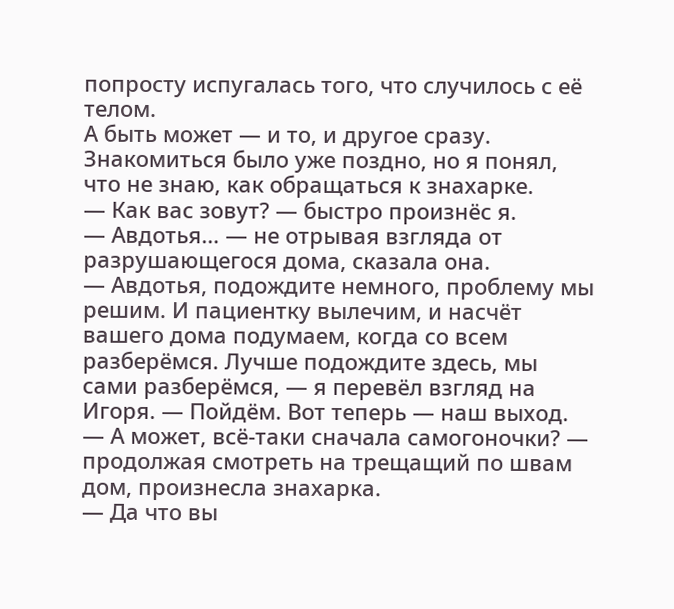попросту испугалась того, что случилось с её телом.
А быть может — и то, и другое сразу.
Знакомиться было уже поздно, но я понял, что не знаю, как обращаться к знахарке.
— Как вас зовут? — быстро произнёс я.
— Авдотья… — не отрывая взгляда от разрушающегося дома, сказала она.
— Авдотья, подождите немного, проблему мы решим. И пациентку вылечим, и насчёт вашего дома подумаем, когда со всем разберёмся. Лучше подождите здесь, мы сами разберёмся, — я перевёл взгляд на Игоря. — Пойдём. Вот теперь — наш выход.
— А может, всё-таки сначала самогоночки? — продолжая смотреть на трещащий по швам дом, произнесла знахарка.
— Да что вы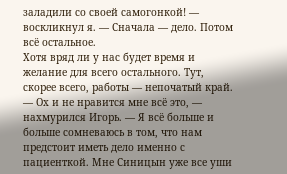заладили со своей самогонкой! — воскликнул я. — Сначала — дело. Потом всё остальное.
Хотя вряд ли у нас будет время и желание для всего остального. Тут, скорее всего, работы — непочатый край.
— Ох и не нравится мне всё это, — нахмурился Игорь. — Я всё больше и больше сомневаюсь в том, что нам предстоит иметь дело именно с пациенткой. Мне Синицын уже все уши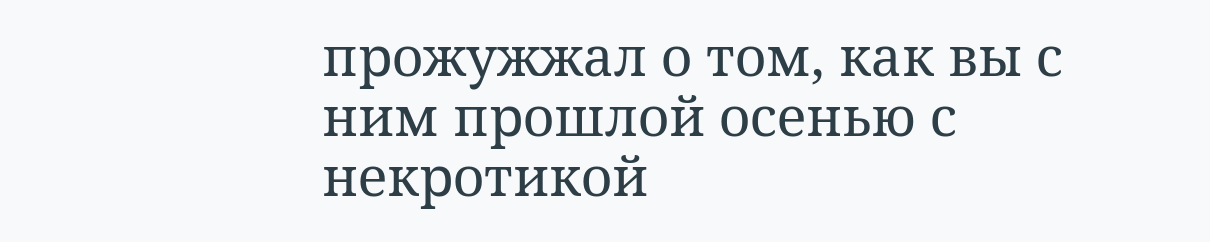прожужжал о том, как вы с ним прошлой осенью с некротикой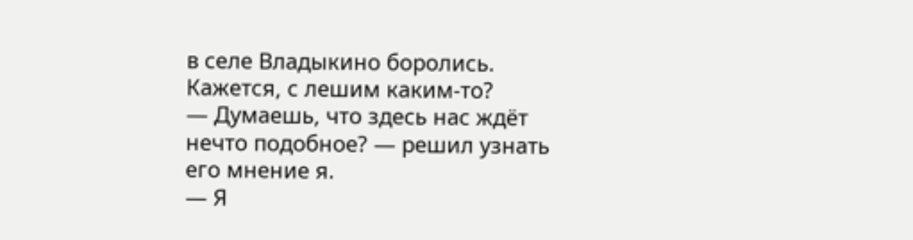в селе Владыкино боролись. Кажется, с лешим каким-то?
— Думаешь, что здесь нас ждёт нечто подобное? — решил узнать его мнение я.
— Я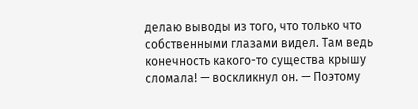делаю выводы из того, что только что собственными глазами видел. Там ведь конечность какого-то существа крышу сломала! — воскликнул он. — Поэтому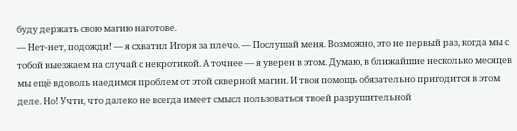буду держать свою магию наготове.
— Нет-нет, подожди! — я схватил Игоря за плечо. — Послушай меня. Возможно, это не первый раз, когда мы с тобой выезжаем на случай с некротикой. А точнее — я уверен в этом. Думаю, в ближайшие несколько месяцев мы ещё вдоволь наедимся проблем от этой скверной магии. И твоя помощь обязательно пригодится в этом деле. Но! Учти, что далеко не всегда имеет смысл пользоваться твоей разрушительной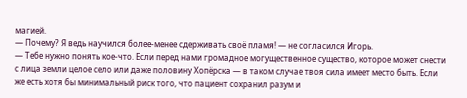магией.
— Почему? Я ведь научился более-менее сдерживать своё пламя! — не согласился Игорь.
— Тебе нужно понять кое-что. Если перед нами громадное могущественное существо, которое может снести с лица земли целое село или даже половину Хопёрска — в таком случае твоя сила имеет место быть. Если же есть хотя бы минимальный риск того, что пациент сохранил разум и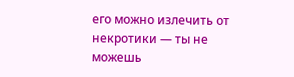его можно излечить от некротики — ты не можешь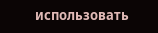использовать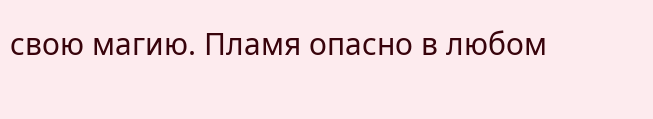свою магию. Пламя опасно в любом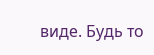виде. Будь то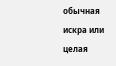обычная искра или целая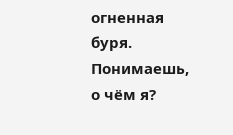огненная буря. Понимаешь, о чём я?